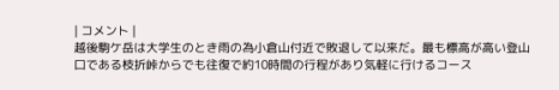| コメント |
越後駒ケ岳は大学生のとき雨の為小倉山付近で敗退して以来だ。最も標高が高い登山口である枝折峠からでも往復で約10時間の行程があり気軽に行けるコース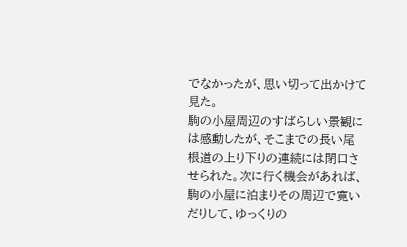でなかったが、思い切って出かけて見た。
駒の小屋周辺のすばらしい景観には感動したが、そこまでの長い尾根道の上り下りの連続には閉口させられた。次に行く機会があれば、駒の小屋に泊まりその周辺で寛いだりして、ゆっくりの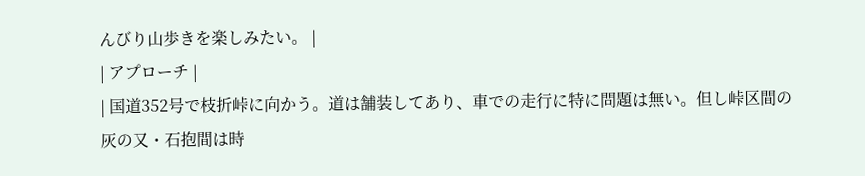んびり山歩きを楽しみたい。 |
| アプローチ |
| 国道352号で枝折峠に向かう。道は舗装してあり、車での走行に特に問題は無い。但し峠区間の灰の又・石抱間は時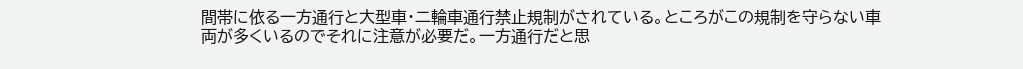間帯に依る一方通行と大型車・二輪車通行禁止規制がされている。ところがこの規制を守らない車両が多くいるのでそれに注意が必要だ。一方通行だと思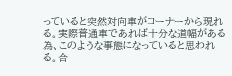っていると突然対向車がコーナーから現れる。実際普通車であれば十分な道幅がある為、このような事態になっていると思われる。合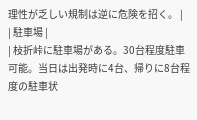理性が乏しい規制は逆に危険を招く。 |
| 駐車場 |
| 枝折峠に駐車場がある。30台程度駐車可能。当日は出発時に4台、帰りに8台程度の駐車状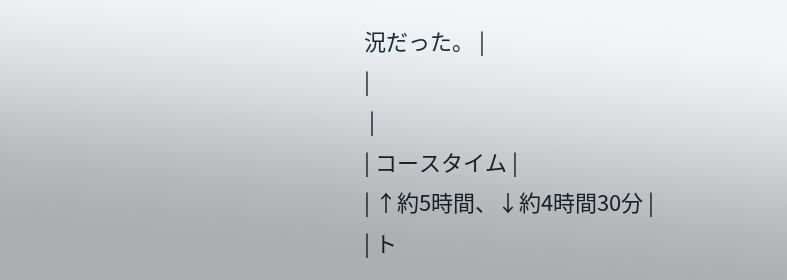況だった。 |
|
 |
| コースタイム |
| ↑約5時間、↓約4時間30分 |
| ト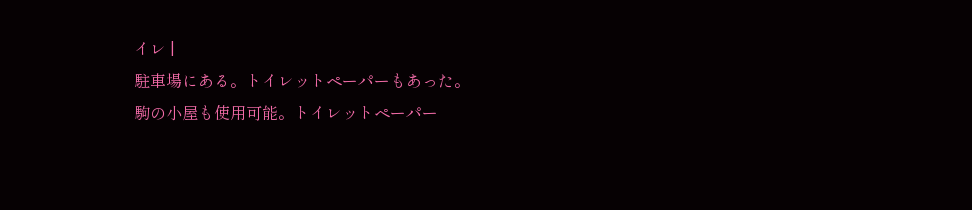イレ |
駐車場にある。トイレットペーパーもあった。
駒の小屋も使用可能。トイレットペーパー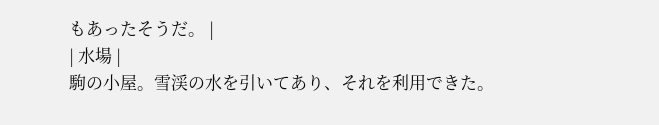もあったそうだ。 |
| 水場 |
駒の小屋。雪渓の水を引いてあり、それを利用できた。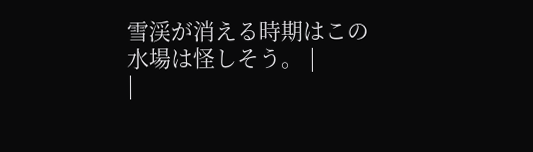雪渓が消える時期はこの水場は怪しそう。 |
|